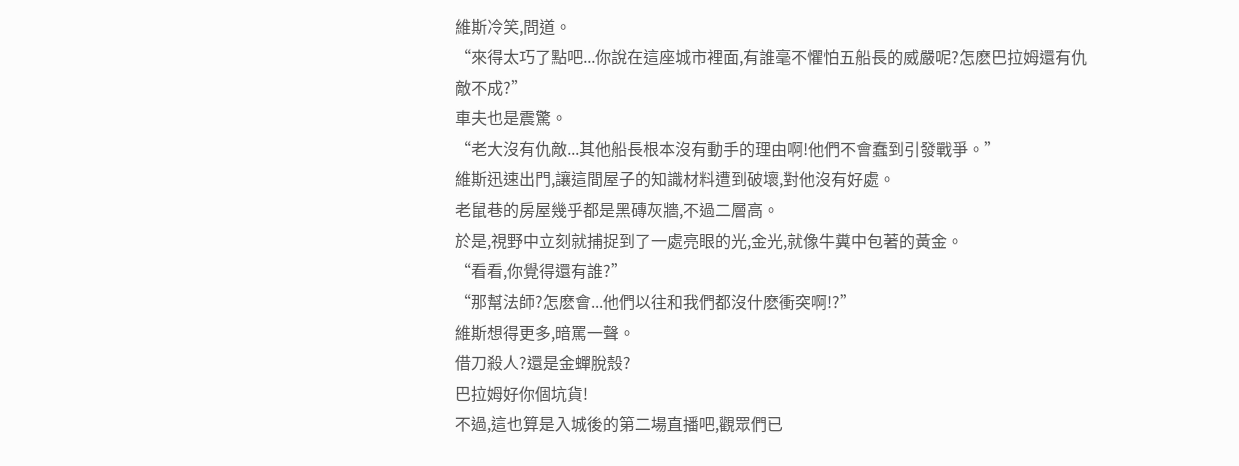維斯冷笑,問道。
“來得太巧了點吧...你說在這座城市裡面,有誰毫不懼怕五船長的威嚴呢?怎麽巴拉姆還有仇敵不成?”
車夫也是震驚。
“老大沒有仇敵...其他船長根本沒有動手的理由啊!他們不會蠢到引發戰爭。”
維斯迅速出門,讓這間屋子的知識材料遭到破壞,對他沒有好處。
老鼠巷的房屋幾乎都是黑磚灰牆,不過二層高。
於是,視野中立刻就捕捉到了一處亮眼的光,金光,就像牛糞中包著的黃金。
“看看,你覺得還有誰?”
“那幫法師?怎麽會...他們以往和我們都沒什麽衝突啊!?”
維斯想得更多,暗罵一聲。
借刀殺人?還是金蟬脫殼?
巴拉姆好你個坑貨!
不過,這也算是入城後的第二場直播吧,觀眾們已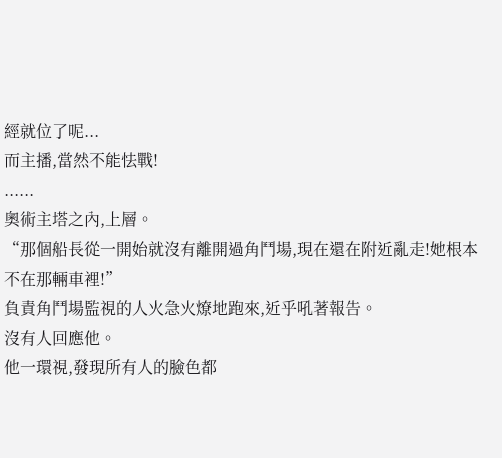經就位了呢...
而主播,當然不能怯戰!
......
奧術主塔之內,上層。
“那個船長從一開始就沒有離開過角鬥場,現在還在附近亂走!她根本不在那輛車裡!”
負責角鬥場監視的人火急火燎地跑來,近乎吼著報告。
沒有人回應他。
他一環視,發現所有人的臉色都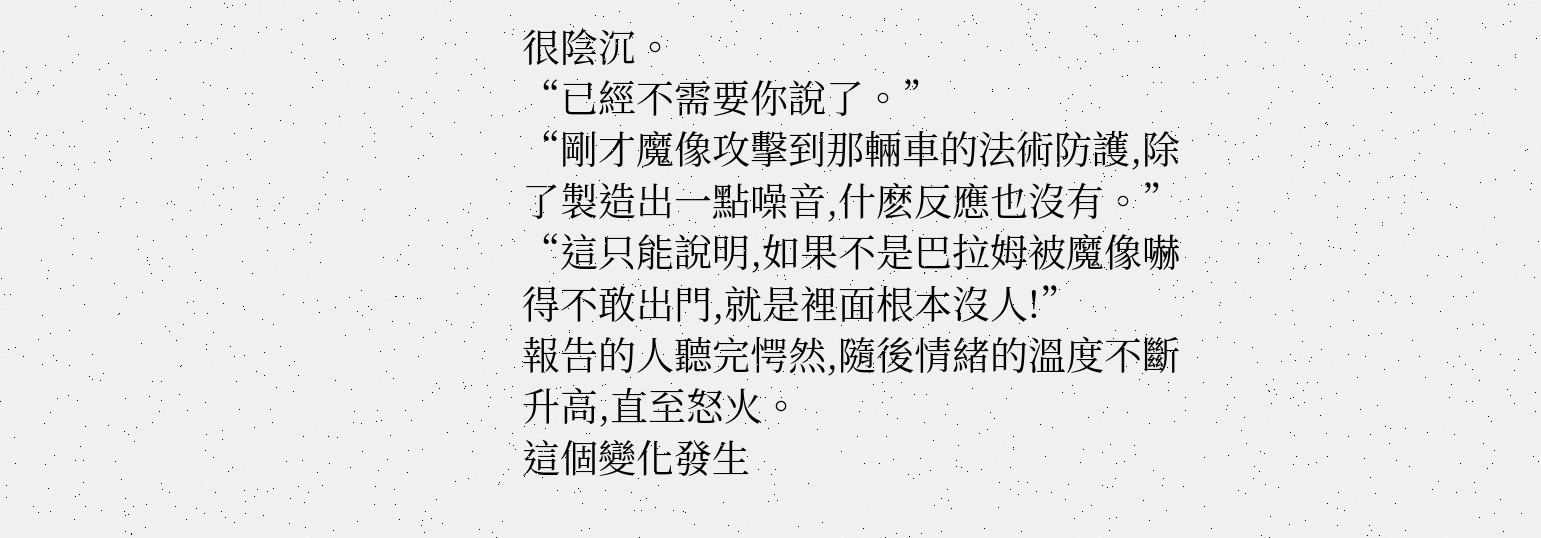很陰沉。
“已經不需要你說了。”
“剛才魔像攻擊到那輛車的法術防護,除了製造出一點噪音,什麽反應也沒有。”
“這只能說明,如果不是巴拉姆被魔像嚇得不敢出門,就是裡面根本沒人!”
報告的人聽完愕然,隨後情緒的溫度不斷升高,直至怒火。
這個變化發生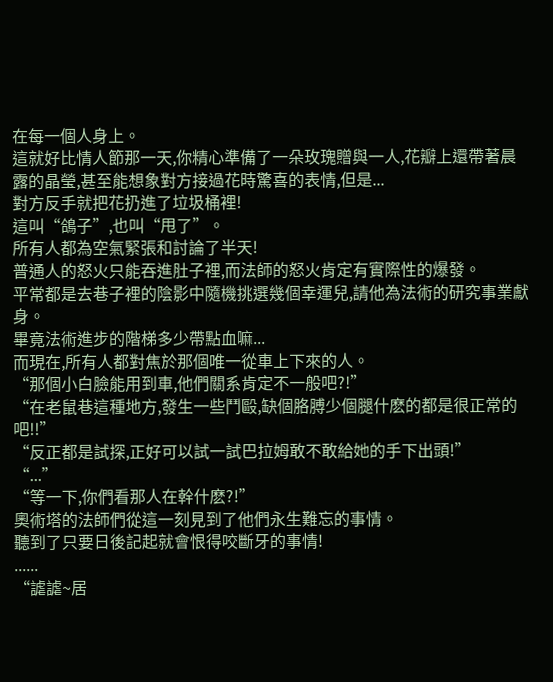在每一個人身上。
這就好比情人節那一天,你精心準備了一朵玫瑰贈與一人,花瓣上還帶著晨露的晶瑩,甚至能想象對方接過花時驚喜的表情,但是...
對方反手就把花扔進了垃圾桶裡!
這叫“鴿子”,也叫“甩了”。
所有人都為空氣緊張和討論了半天!
普通人的怒火只能吞進肚子裡,而法師的怒火肯定有實際性的爆發。
平常都是去巷子裡的陰影中隨機挑選幾個幸運兒,請他為法術的研究事業獻身。
畢竟法術進步的階梯多少帶點血嘛...
而現在,所有人都對焦於那個唯一從車上下來的人。
“那個小白臉能用到車,他們關系肯定不一般吧?!”
“在老鼠巷這種地方,發生一些鬥毆,缺個胳膊少個腿什麽的都是很正常的吧!!”
“反正都是試探,正好可以試一試巴拉姆敢不敢給她的手下出頭!”
“...”
“等一下,你們看那人在幹什麽?!”
奧術塔的法師們從這一刻見到了他們永生難忘的事情。
聽到了只要日後記起就會恨得咬斷牙的事情!
......
“謔謔~居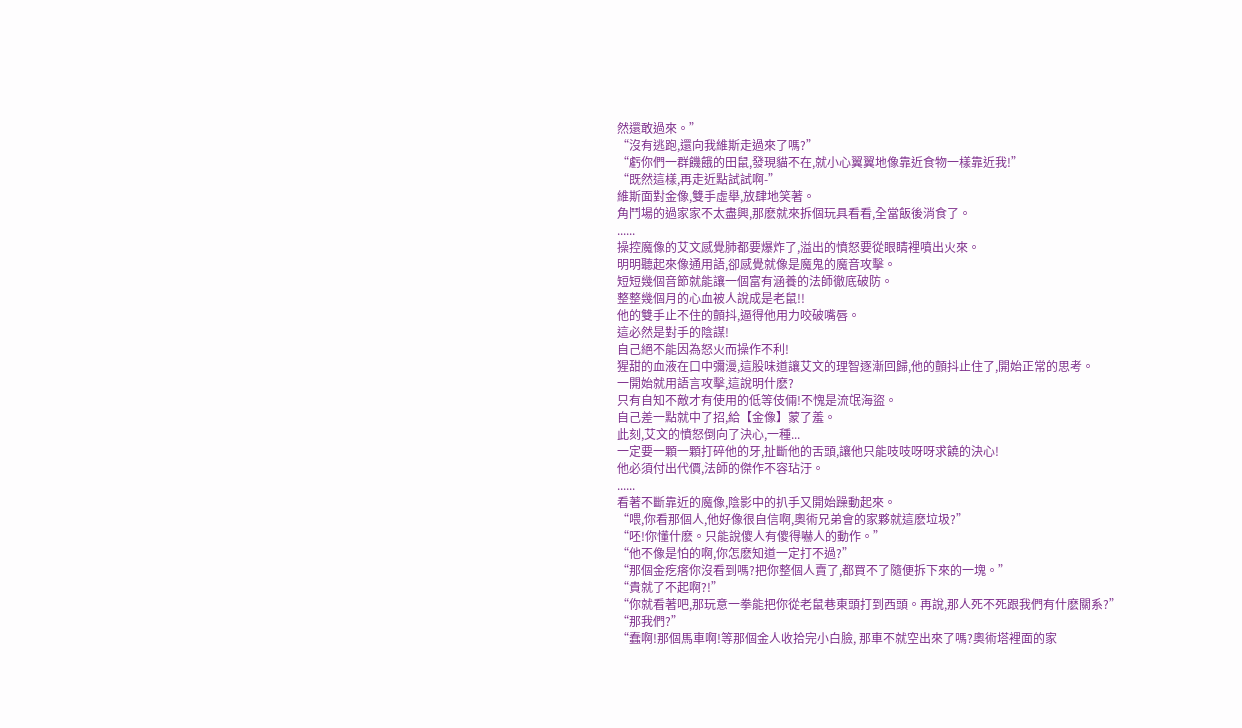然還敢過來。”
“沒有逃跑,還向我維斯走過來了嗎?”
“虧你們一群饑餓的田鼠,發現貓不在,就小心翼翼地像靠近食物一樣靠近我!”
“既然這樣,再走近點試試啊-”
維斯面對金像,雙手虛舉,放肆地笑著。
角鬥場的過家家不太盡興,那麽就來拆個玩具看看,全當飯後消食了。
......
操控魔像的艾文感覺肺都要爆炸了,溢出的憤怒要從眼睛裡噴出火來。
明明聽起來像通用語,卻感覺就像是魔鬼的魔音攻擊。
短短幾個音節就能讓一個富有涵養的法師徹底破防。
整整幾個月的心血被人說成是老鼠!!
他的雙手止不住的顫抖,逼得他用力咬破嘴唇。
這必然是對手的陰謀!
自己絕不能因為怒火而操作不利!
猩甜的血液在口中彌漫,這股味道讓艾文的理智逐漸回歸,他的顫抖止住了,開始正常的思考。
一開始就用語言攻擊,這說明什麽?
只有自知不敵才有使用的低等伎倆!不愧是流氓海盜。
自己差一點就中了招,給【金像】蒙了羞。
此刻,艾文的憤怒倒向了決心,一種...
一定要一顆一顆打碎他的牙,扯斷他的舌頭,讓他只能吱吱呀呀求饒的決心!
他必須付出代價,法師的傑作不容玷汙。
......
看著不斷靠近的魔像,陰影中的扒手又開始躁動起來。
“喂,你看那個人,他好像很自信啊,奧術兄弟會的家夥就這麽垃圾?”
“呸!你懂什麽。只能說傻人有傻得嚇人的動作。”
“他不像是怕的啊,你怎麽知道一定打不過?”
“那個金疙瘩你沒看到嗎?把你整個人賣了,都買不了隨便拆下來的一塊。”
“貴就了不起啊?!”
“你就看著吧,那玩意一拳能把你從老鼠巷東頭打到西頭。再說,那人死不死跟我們有什麽關系?”
“那我們?”
“蠢啊!那個馬車啊!等那個金人收拾完小白臉, 那車不就空出來了嗎?奧術塔裡面的家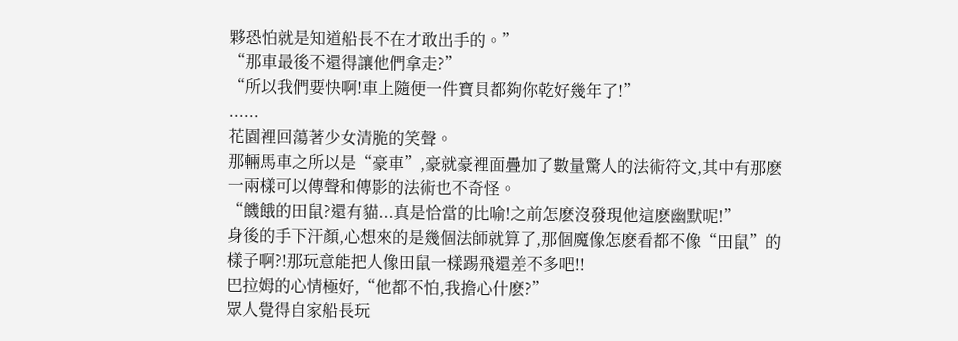夥恐怕就是知道船長不在才敢出手的。”
“那車最後不還得讓他們拿走?”
“所以我們要快啊!車上隨便一件寶貝都夠你乾好幾年了!”
......
花園裡回蕩著少女清脆的笑聲。
那輛馬車之所以是“豪車”,豪就豪裡面疊加了數量驚人的法術符文,其中有那麽一兩樣可以傳聲和傳影的法術也不奇怪。
“饑餓的田鼠?還有貓...真是恰當的比喻!之前怎麽沒發現他這麽幽默呢!”
身後的手下汗顏,心想來的是幾個法師就算了,那個魔像怎麽看都不像“田鼠”的樣子啊?!那玩意能把人像田鼠一樣踢飛還差不多吧!!
巴拉姆的心情極好,“他都不怕,我擔心什麽?”
眾人覺得自家船長玩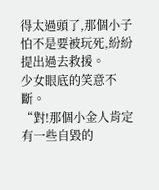得太過頭了,那個小子怕不是要被玩死,紛紛提出過去救援。
少女眼底的笑意不斷。
“對!那個小金人肯定有一些自毀的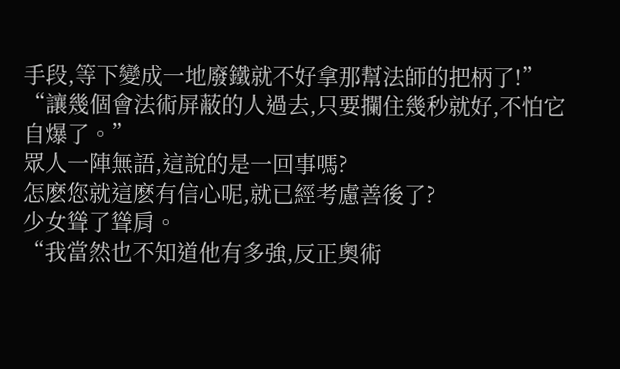手段,等下變成一地廢鐵就不好拿那幫法師的把柄了!”
“讓幾個會法術屏蔽的人過去,只要攔住幾秒就好,不怕它自爆了。”
眾人一陣無語,這說的是一回事嗎?
怎麽您就這麽有信心呢,就已經考慮善後了?
少女聳了聳肩。
“我當然也不知道他有多強,反正奧術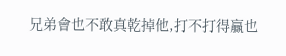兄弟會也不敢真乾掉他,打不打得贏也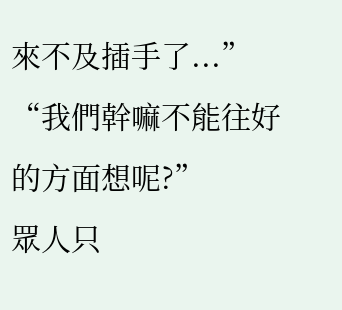來不及插手了...”
“我們幹嘛不能往好的方面想呢?”
眾人只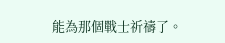能為那個戰士祈禱了。